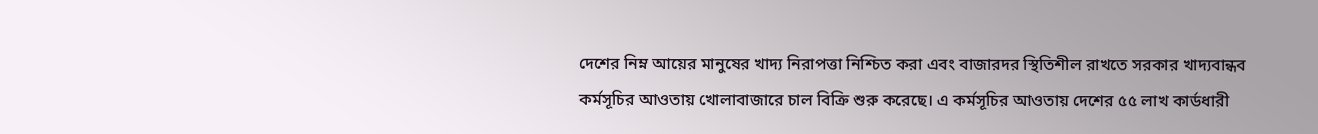দেশের নিম্ন আয়ের মানুষের খাদ্য নিরাপত্তা নিশ্চিত করা এবং বাজারদর স্থিতিশীল রাখতে সরকার খাদ্যবান্ধব কর্মসূচির আওতায় খোলাবাজারে চাল বিক্রি শুরু করেছে। এ কর্মসূচির আওতায় দেশের ৫৫ লাখ কার্ডধারী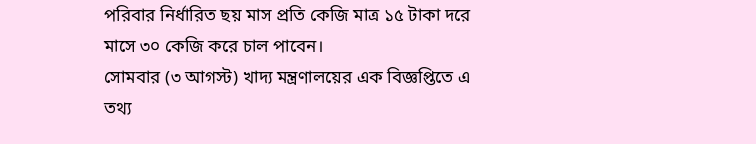পরিবার নির্ধারিত ছয় মাস প্রতি কেজি মাত্র ১৫ টাকা দরে মাসে ৩০ কেজি করে চাল পাবেন।
সোমবার (৩ আগস্ট) খাদ্য মন্ত্রণালয়ের এক বিজ্ঞপ্তিতে এ তথ্য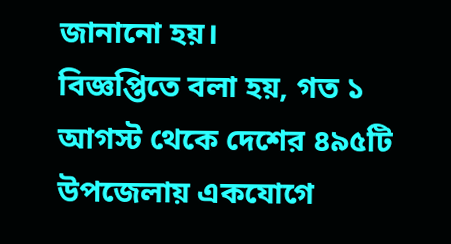জানানো হয়।
বিজ্ঞপ্তিতে বলা হয়, গত ১ আগস্ট থেকে দেশের ৪৯৫টি উপজেলায় একযোগে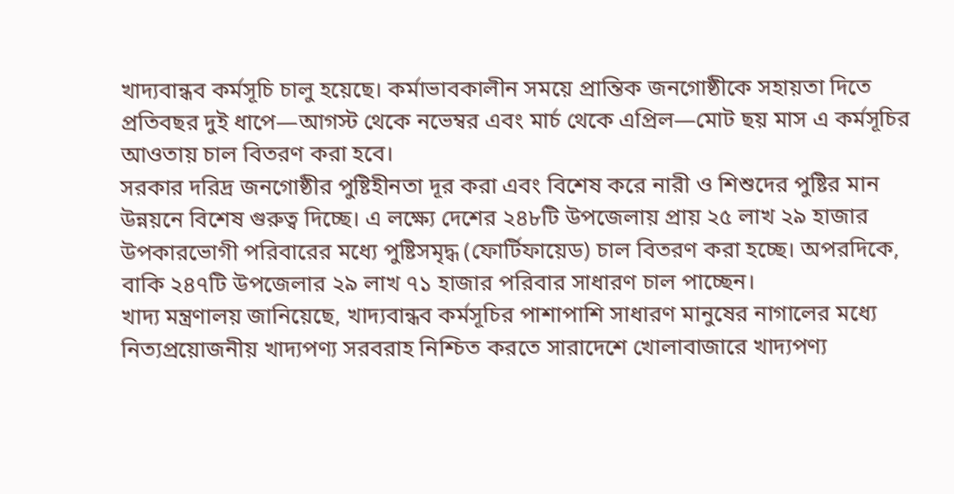খাদ্যবান্ধব কর্মসূচি চালু হয়েছে। কর্মাভাবকালীন সময়ে প্রান্তিক জনগোষ্ঠীকে সহায়তা দিতে প্রতিবছর দুই ধাপে—আগস্ট থেকে নভেম্বর এবং মার্চ থেকে এপ্রিল—মোট ছয় মাস এ কর্মসূচির আওতায় চাল বিতরণ করা হবে।
সরকার দরিদ্র জনগোষ্ঠীর পুষ্টিহীনতা দূর করা এবং বিশেষ করে নারী ও শিশুদের পুষ্টির মান উন্নয়নে বিশেষ গুরুত্ব দিচ্ছে। এ লক্ষ্যে দেশের ২৪৮টি উপজেলায় প্রায় ২৫ লাখ ২৯ হাজার উপকারভোগী পরিবারের মধ্যে পুষ্টিসমৃদ্ধ (ফোর্টিফায়েড) চাল বিতরণ করা হচ্ছে। অপরদিকে, বাকি ২৪৭টি উপজেলার ২৯ লাখ ৭১ হাজার পরিবার সাধারণ চাল পাচ্ছেন।
খাদ্য মন্ত্রণালয় জানিয়েছে, খাদ্যবান্ধব কর্মসূচির পাশাপাশি সাধারণ মানুষের নাগালের মধ্যে নিত্যপ্রয়োজনীয় খাদ্যপণ্য সরবরাহ নিশ্চিত করতে সারাদেশে খোলাবাজারে খাদ্যপণ্য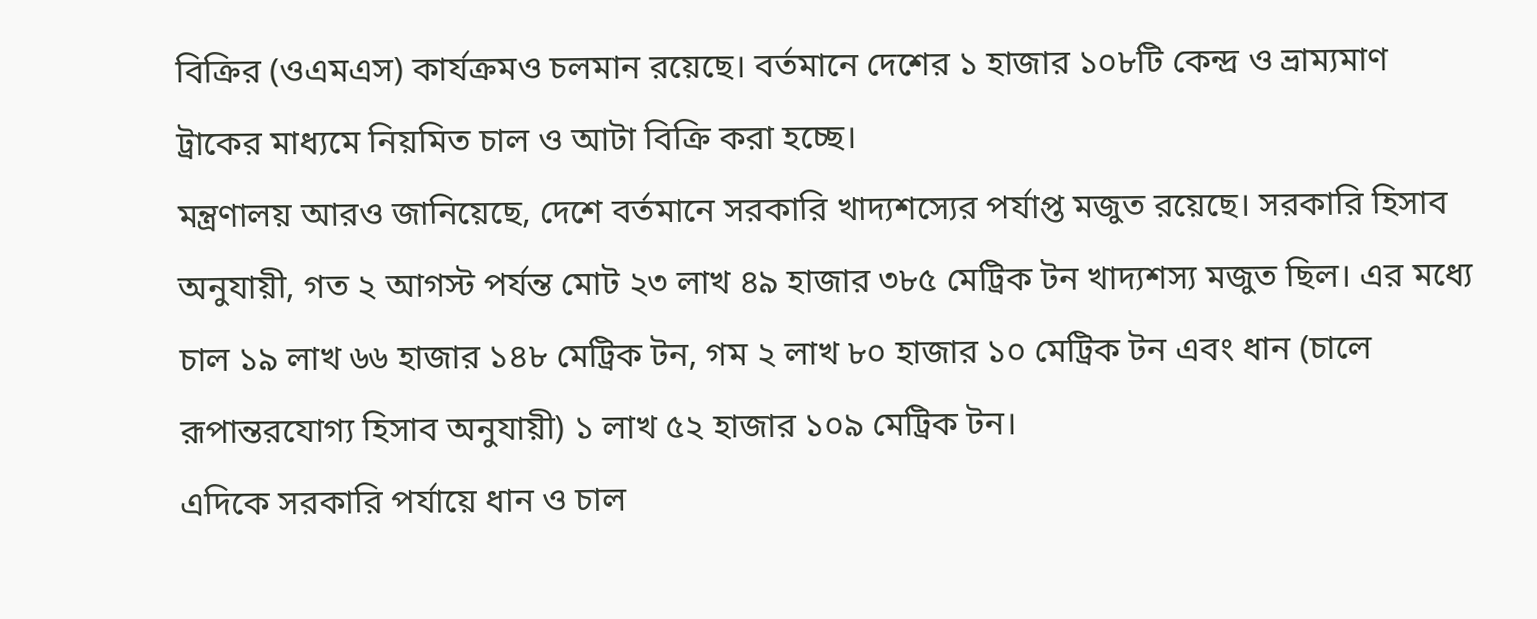বিক্রির (ওএমএস) কার্যক্রমও চলমান রয়েছে। বর্তমানে দেশের ১ হাজার ১০৮টি কেন্দ্র ও ভ্রাম্যমাণ ট্রাকের মাধ্যমে নিয়মিত চাল ও আটা বিক্রি করা হচ্ছে।
মন্ত্রণালয় আরও জানিয়েছে, দেশে বর্তমানে সরকারি খাদ্যশস্যের পর্যাপ্ত মজুত রয়েছে। সরকারি হিসাব অনুযায়ী, গত ২ আগস্ট পর্যন্ত মোট ২৩ লাখ ৪৯ হাজার ৩৮৫ মেট্রিক টন খাদ্যশস্য মজুত ছিল। এর মধ্যে চাল ১৯ লাখ ৬৬ হাজার ১৪৮ মেট্রিক টন, গম ২ লাখ ৮০ হাজার ১০ মেট্রিক টন এবং ধান (চালে রূপান্তরযোগ্য হিসাব অনুযায়ী) ১ লাখ ৫২ হাজার ১০৯ মেট্রিক টন।
এদিকে সরকারি পর্যায়ে ধান ও চাল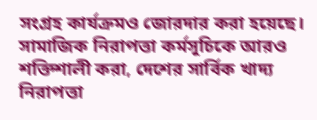সংগ্রহ কার্যক্রমও জোরদার করা হয়েছে। সামাজিক নিরাপত্তা কর্মসূচিকে আরও শক্তিশালী করা, দেশের সার্বিক খাদ্য নিরাপত্তা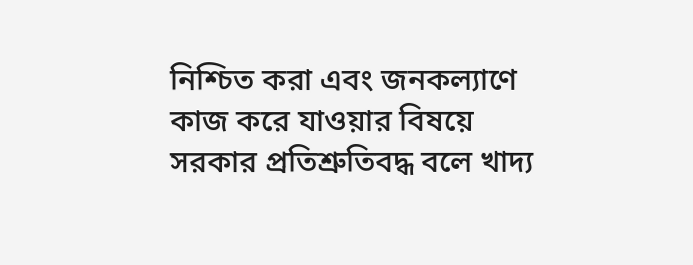নিশ্চিত করা এবং জনকল্যাণে কাজ করে যাওয়ার বিষয়ে সরকার প্রতিশ্রুতিবদ্ধ বলে খাদ্য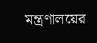মন্ত্রণালয়ের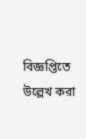বিজ্ঞপ্তিতে উল্লেখ করা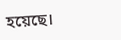হয়েছে।